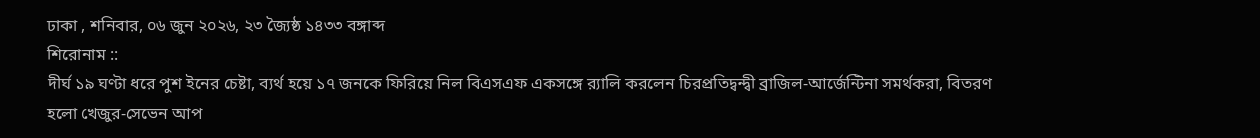ঢাকা , শনিবার, ০৬ জুন ২০২৬, ২৩ জ্যৈষ্ঠ ১৪৩৩ বঙ্গাব্দ
শিরোনাম ::
দীর্ঘ ১৯ ঘণ্টা ধরে পুশ ইনের চেষ্টা, ব্যর্থ হয়ে ১৭ জনকে ফিরিয়ে নিল বিএসএফ একসঙ্গে র‍্যালি করলেন চিরপ্রতিদ্বন্দ্বী ব্রাজিল-আর্জেন্টিনা সমর্থকরা, বিতরণ হলো খেজুর-সেভেন আপ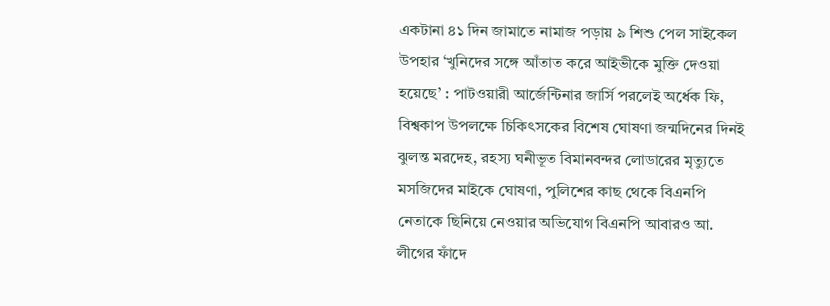একটানা ৪১ দিন জামাতে নামাজ পড়ায় ৯ শিশু পেল সাইকেল উপহার ‘খুনিদের সঙ্গে আঁতাত করে আইভীকে মুক্তি দেওয়া হয়েছে’ : পাটওয়ারী আর্জেন্টিনার জার্সি পরলেই অর্ধেক ফি, বিশ্বকাপ উপলক্ষে চিকিৎসকের বিশেষ ঘোষণা জন্মদিনের দিনই ঝুলন্ত মরদেহ, রহস্য ঘনীভূত বিমানবন্দর লোডারের মৃত্যুতে মসজিদের মাইকে ঘোষণা, পুলিশের কাছ থেকে বিএনপি নেতাকে ছিনিয়ে নেওয়ার অভিযোগ বিএনপি আবারও আ. লীগের ফাঁদে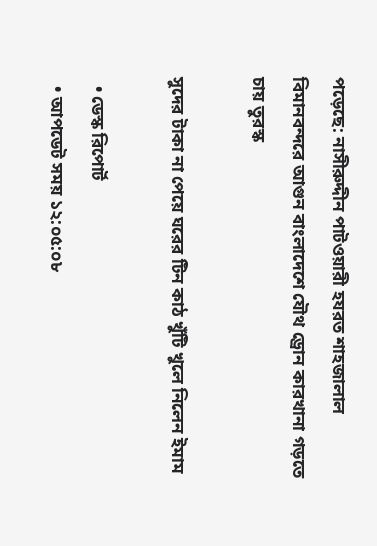পড়েছে: নাসীরুদ্দীন পাটওয়ারী হযরত শাহজালাল বিমানবন্দরে আগুন বাংলাদেশে যৌথ ড্রোন কারখানা গড়তে চায় তুরস্ক

সুদের টাকা না পেয়ে ঘরের টিন কাঠ খুঁটি খুলে নিলেন ইমাম

  • ডেস্ক রিপোর্ট
  • আপডেট সময় ১২:০৫:০৮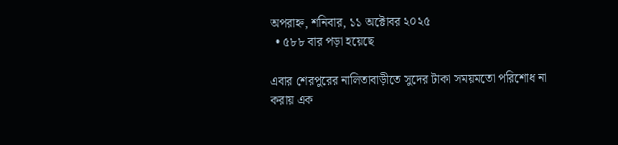অপরাহ্ন, শনিবার, ১১ অক্টোবর ২০২৫
  • ৫৮৮ বার পড়া হয়েছে

এবার শেরপুরের নালিতাবাড়ীতে সুদের টাকা সময়মতো পরিশোধ না করায় এক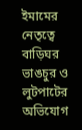ইমামের নেতৃত্বে বাড়িঘর ভাঙচুর ও লুটপাটের অভিযোগ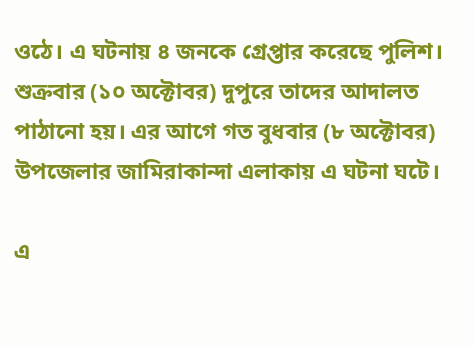ওঠে। এ ঘটনায় ৪ জনকে গ্রেপ্তার করেছে পুলিশ। শুক্রবার (১০ অক্টোবর) দুপুরে তাদের আদালত পাঠানো হয়। এর আগে গত বুধবার (৮ অক্টোবর) উপজেলার জামিরাকান্দা এলাকায় এ ঘটনা ঘটে।

এ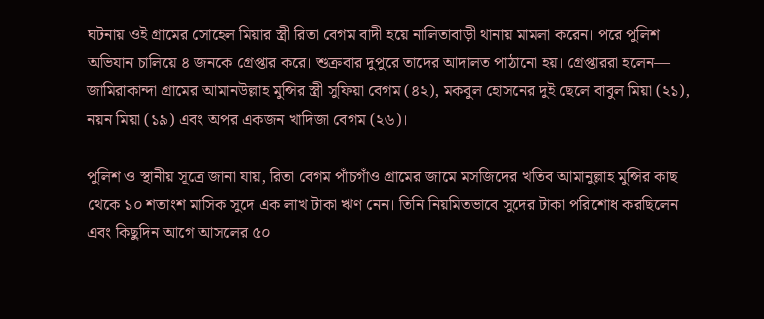ঘটনায় ওই গ্রামের সোহেল মিয়ার স্ত্রী রিতা বেগম বাদী হয়ে নালিতাবাড়ী থানায় মামলা করেন। পরে পুলিশ অভিযান চালিয়ে ৪ জনকে গ্রেপ্তার করে। শুক্রবার দুপুরে তাদের আদালত পাঠানো হয়। গ্রেপ্তাররা হলেন— জামিরাকান্দা গ্রামের আমানউল্লাহ মুন্সির স্ত্রী সুফিয়া বেগম (৪২), মকবুল হোসনের দুই ছেলে বাবুল মিয়া (২১), নয়ন মিয়া (১৯) এবং অপর একজন খাদিজা বেগম (২৬)।

পুলিশ ও স্থানীয় সূত্রে জানা যায়, রিতা বেগম পাঁচগাঁও গ্রামের জামে মসজিদের খতিব আমানুল্লাহ মুন্সির কাছ থেকে ১০ শতাংশ মাসিক সুদে এক লাখ টাকা ঋণ নেন। তিনি নিয়মিতভাবে সুদের টাকা পরিশোধ করছিলেন এবং কিছুদিন আগে আসলের ৫০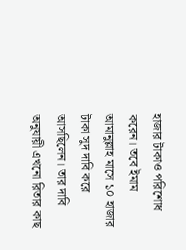হাজার টাকাও পরিশোধ করেন। তবে ইমাম আমানুল্লাহ মাসে ১০ হাজার টাকা সুদ দাবি করে আসছিলেন। তার দাবি অনুযায়ী এখনো রিতার কাছ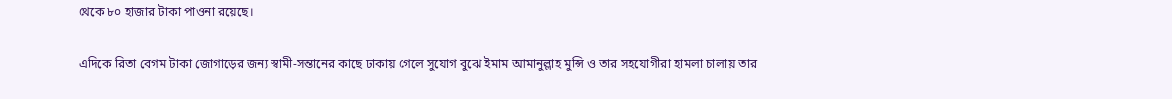থেকে ৮০ হাজার টাকা পাওনা রয়েছে।

এদিকে রিতা বেগম টাকা জোগাড়ের জন্য স্বামী-সন্তানের কাছে ঢাকায় গেলে সুযোগ বুঝে ইমাম আমানুল্লাহ মুন্সি ও তার সহযোগীরা হামলা চালায় তার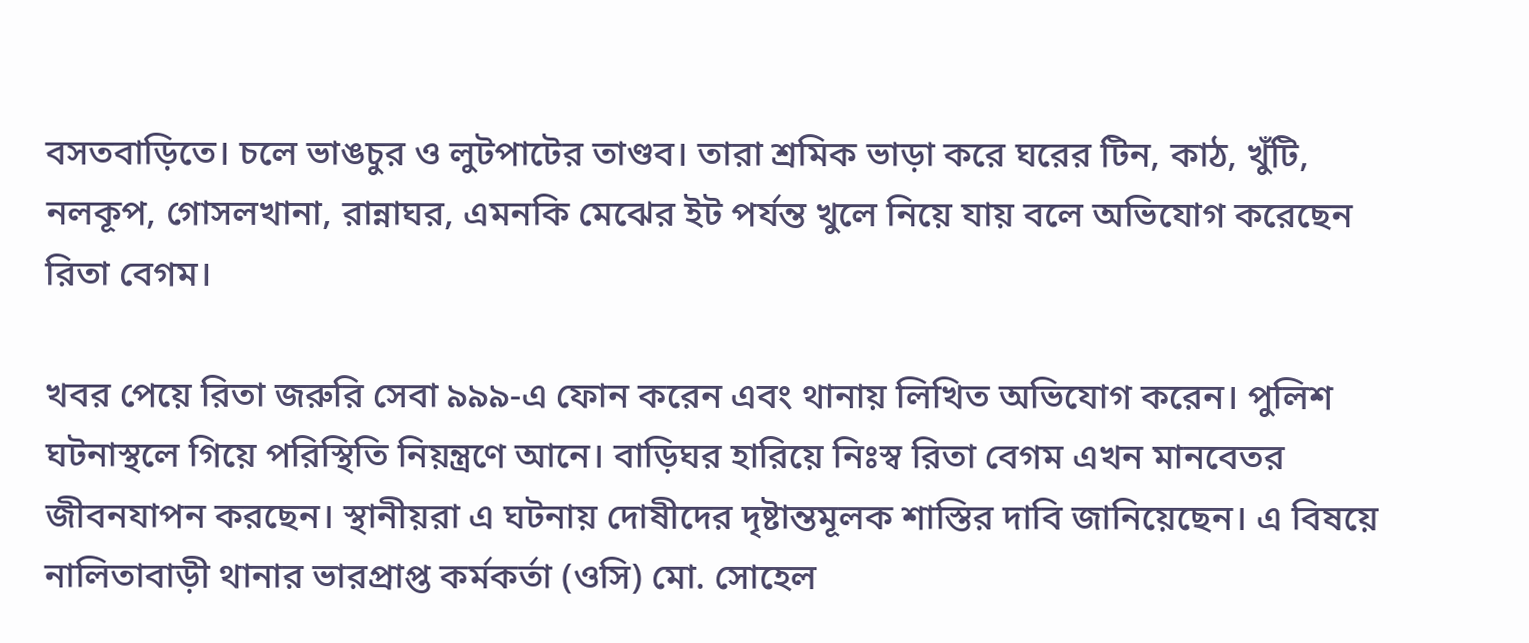বসতবাড়িতে। চলে ভাঙচুর ও লুটপাটের তাণ্ডব। তারা শ্রমিক ভাড়া করে ঘরের টিন, কাঠ, খুঁটি, নলকূপ, গোসলখানা, রান্নাঘর, এমনকি মেঝের ইট পর্যন্ত খুলে নিয়ে যায় বলে অভিযোগ করেছেন রিতা বেগম।

খবর পেয়ে রিতা জরুরি সেবা ৯৯৯-এ ফোন করেন এবং থানায় লিখিত অভিযোগ করেন। পুলিশ ঘটনাস্থলে গিয়ে পরিস্থিতি নিয়ন্ত্রণে আনে। বাড়িঘর হারিয়ে নিঃস্ব রিতা বেগম এখন মানবেতর জীবনযাপন করছেন। স্থানীয়রা এ ঘটনায় দোষীদের দৃষ্টান্তমূলক শাস্তির দাবি জানিয়েছেন। এ বিষয়ে নালিতাবাড়ী থানার ভারপ্রাপ্ত কর্মকর্তা (ওসি) মো. সোহেল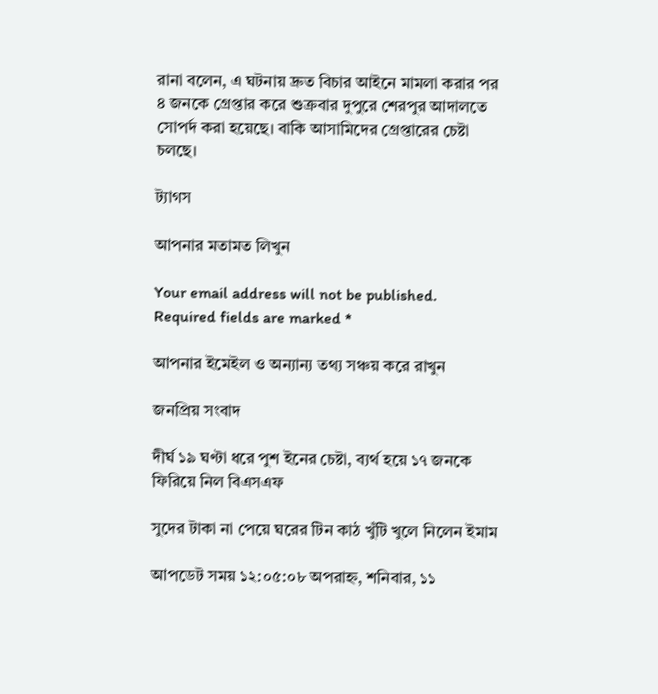রানা বলেন, এ ঘটনায় দ্রুত‌ বিচার আইনে মামলা করার পর ৪ জনকে গ্রেপ্তার করে শুক্রবার দুপুরে শেরপুর আদালতে সোপর্দ করা হয়েছে। বাকি আসামিদের গ্রেপ্তারের চেষ্টা চলছে।

ট্যাগস

আপনার মতামত লিখুন

Your email address will not be published. Required fields are marked *

আপনার ইমেইল ও অন্যান্য তথ্য সঞ্চয় করে রাখুন

জনপ্রিয় সংবাদ

দীর্ঘ ১৯ ঘণ্টা ধরে পুশ ইনের চেষ্টা, ব্যর্থ হয়ে ১৭ জনকে ফিরিয়ে নিল বিএসএফ

সুদের টাকা না পেয়ে ঘরের টিন কাঠ খুঁটি খুলে নিলেন ইমাম

আপডেট সময় ১২:০৫:০৮ অপরাহ্ন, শনিবার, ১১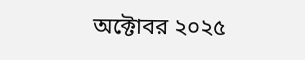অক্টোবর ২০২৫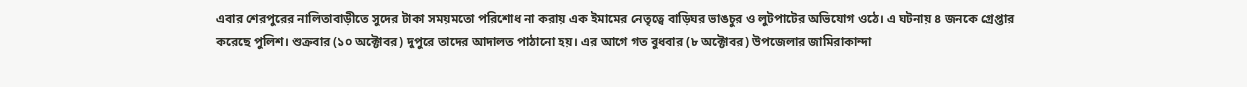এবার শেরপুরের নালিতাবাড়ীতে সুদের টাকা সময়মতো পরিশোধ না করায় এক ইমামের নেতৃত্বে বাড়িঘর ভাঙচুর ও লুটপাটের অভিযোগ ওঠে। এ ঘটনায় ৪ জনকে গ্রেপ্তার করেছে পুলিশ। শুক্রবার (১০ অক্টোবর) দুপুরে তাদের আদালত পাঠানো হয়। এর আগে গত বুধবার (৮ অক্টোবর) উপজেলার জামিরাকান্দা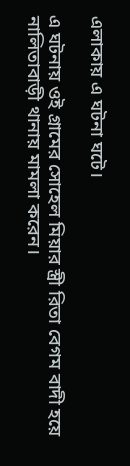এলাকায় এ ঘটনা ঘটে।

এ ঘটনায় ওই গ্রামের সোহেল মিয়ার স্ত্রী রিতা বেগম বাদী হয়ে নালিতাবাড়ী থানায় মামলা করেন।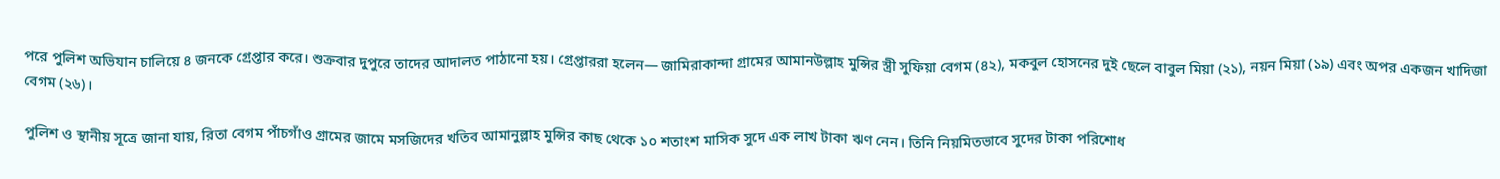পরে পুলিশ অভিযান চালিয়ে ৪ জনকে গ্রেপ্তার করে। শুক্রবার দুপুরে তাদের আদালত পাঠানো হয়। গ্রেপ্তাররা হলেন— জামিরাকান্দা গ্রামের আমানউল্লাহ মুন্সির স্ত্রী সুফিয়া বেগম (৪২), মকবুল হোসনের দুই ছেলে বাবুল মিয়া (২১), নয়ন মিয়া (১৯) এবং অপর একজন খাদিজা বেগম (২৬)।

পুলিশ ও স্থানীয় সূত্রে জানা যায়, রিতা বেগম পাঁচগাঁও গ্রামের জামে মসজিদের খতিব আমানুল্লাহ মুন্সির কাছ থেকে ১০ শতাংশ মাসিক সুদে এক লাখ টাকা ঋণ নেন। তিনি নিয়মিতভাবে সুদের টাকা পরিশোধ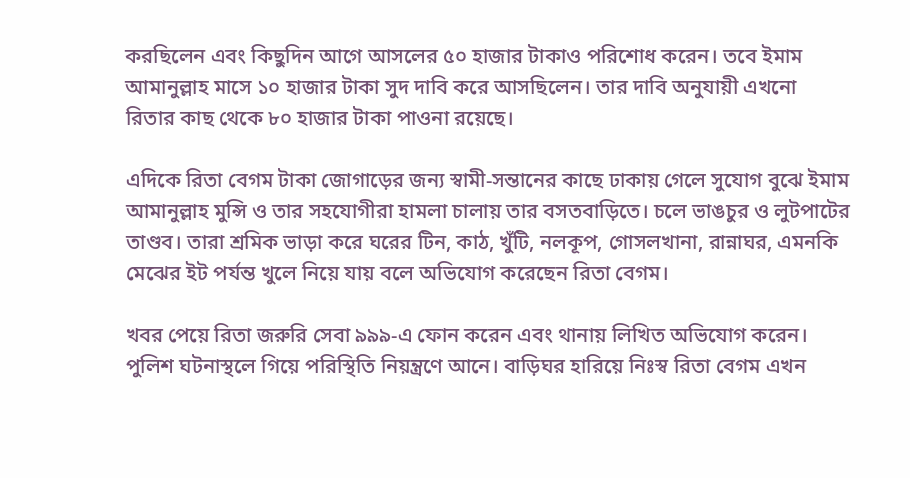করছিলেন এবং কিছুদিন আগে আসলের ৫০ হাজার টাকাও পরিশোধ করেন। তবে ইমাম আমানুল্লাহ মাসে ১০ হাজার টাকা সুদ দাবি করে আসছিলেন। তার দাবি অনুযায়ী এখনো রিতার কাছ থেকে ৮০ হাজার টাকা পাওনা রয়েছে।

এদিকে রিতা বেগম টাকা জোগাড়ের জন্য স্বামী-সন্তানের কাছে ঢাকায় গেলে সুযোগ বুঝে ইমাম আমানুল্লাহ মুন্সি ও তার সহযোগীরা হামলা চালায় তার বসতবাড়িতে। চলে ভাঙচুর ও লুটপাটের তাণ্ডব। তারা শ্রমিক ভাড়া করে ঘরের টিন, কাঠ, খুঁটি, নলকূপ, গোসলখানা, রান্নাঘর, এমনকি মেঝের ইট পর্যন্ত খুলে নিয়ে যায় বলে অভিযোগ করেছেন রিতা বেগম।

খবর পেয়ে রিতা জরুরি সেবা ৯৯৯-এ ফোন করেন এবং থানায় লিখিত অভিযোগ করেন। পুলিশ ঘটনাস্থলে গিয়ে পরিস্থিতি নিয়ন্ত্রণে আনে। বাড়িঘর হারিয়ে নিঃস্ব রিতা বেগম এখন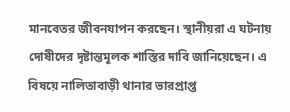মানবেতর জীবনযাপন করছেন। স্থানীয়রা এ ঘটনায় দোষীদের দৃষ্টান্তমূলক শাস্তির দাবি জানিয়েছেন। এ বিষয়ে নালিতাবাড়ী থানার ভারপ্রাপ্ত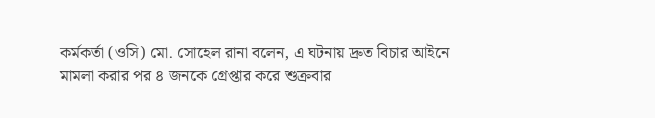কর্মকর্তা (ওসি) মো. সোহেল রানা বলেন, এ ঘটনায় দ্রুত‌ বিচার আইনে মামলা করার পর ৪ জনকে গ্রেপ্তার করে শুক্রবার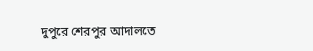দুপুরে শেরপুর আদালতে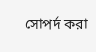সোপর্দ করা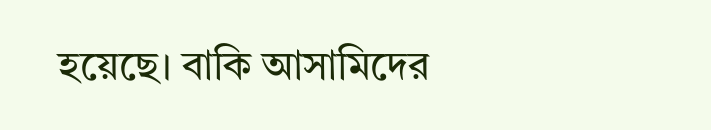হয়েছে। বাকি আসামিদের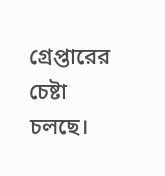গ্রেপ্তারের চেষ্টা চলছে।